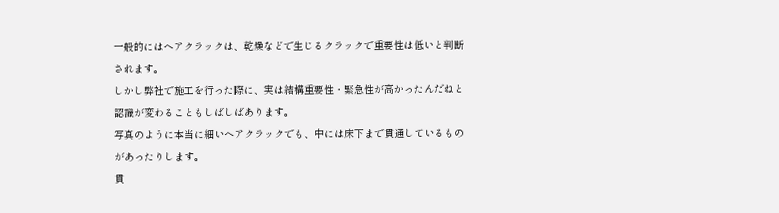一般的にはヘアクラックは、乾燥などで生じるクラックで重要性は低いと判断されます。
しかし弊社で施工を行った際に、実は結構重要性・緊急性が高かったんだねと認識が変わることもしばしばあります。
写真のように本当に細いヘアクラックでも、中には床下まで貫通しているものがあったりします。
貫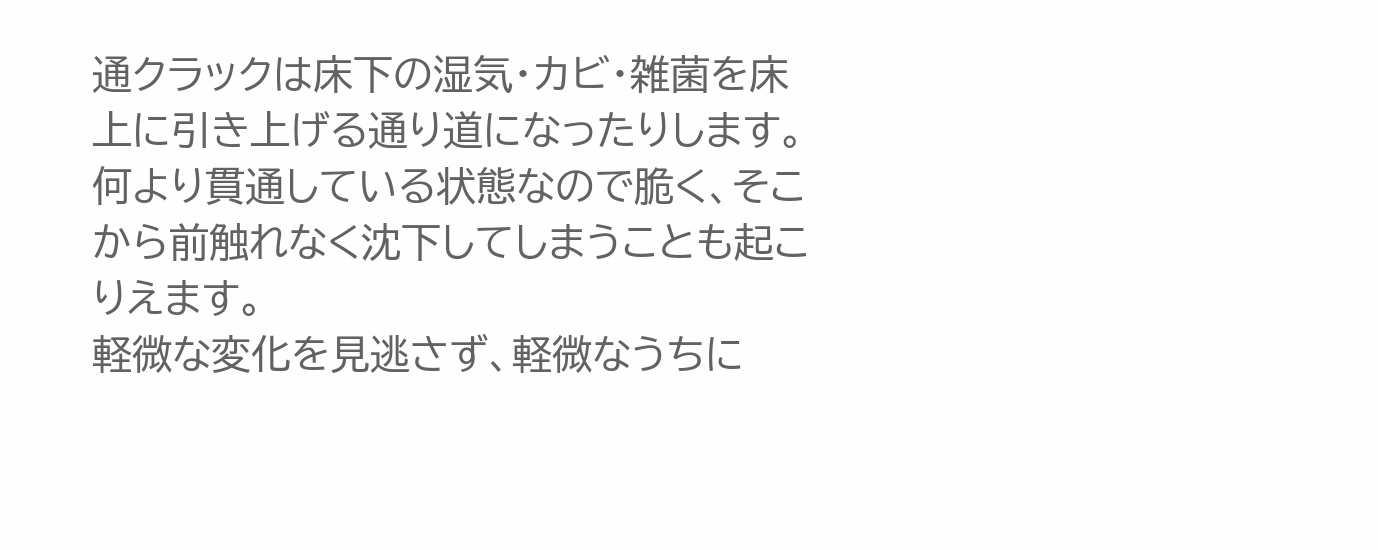通クラックは床下の湿気・カビ・雑菌を床上に引き上げる通り道になったりします。
何より貫通している状態なので脆く、そこから前触れなく沈下してしまうことも起こりえます。
軽微な変化を見逃さず、軽微なうちに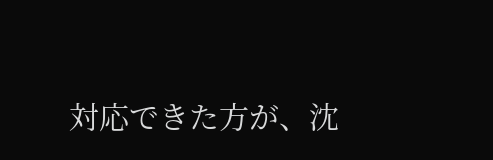対応できた方が、沈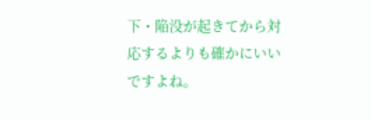下・陥没が起きてから対応するよりも確かにいいですよね。